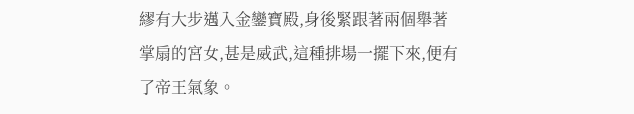繆有大步邁入金鑾寶殿,身後緊跟著兩個舉著掌扇的宮女,甚是威武,這種排場一擺下來,便有了帝王氣象。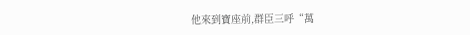他來到寶座前,群臣三呼“萬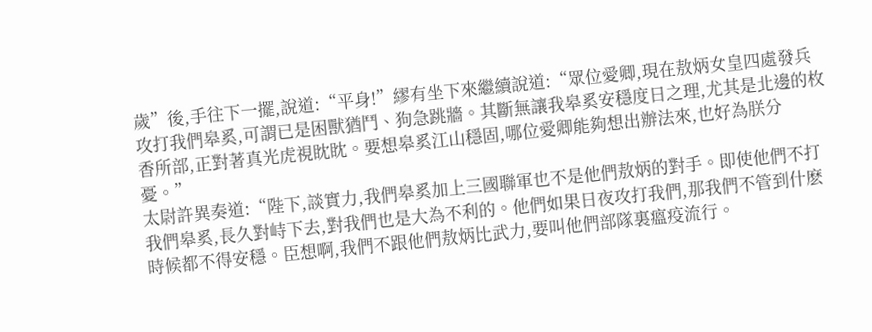歲”後,手往下一擺,說道:“平身!”繆有坐下來繼續說道:“眾位愛卿,現在敖炳女皇四處發兵攻打我們皋奚,可謂已是困獸猶鬥、狗急跳牆。其斷無讓我皋奚安穩度日之理,尤其是北邊的枚香所部,正對著真光虎視眈眈。要想皋奚江山穩固,哪位愛卿能夠想出辦法來,也好為朕分憂。”
太尉許異奏道:“陛下,談實力,我們皋奚加上三國聯軍也不是他們敖炳的對手。即使他們不打我們皋奚,長久對峙下去,對我們也是大為不利的。他們如果日夜攻打我們,那我們不管到什麽時候都不得安穩。臣想啊,我們不跟他們敖炳比武力,要叫他們部隊裏瘟疫流行。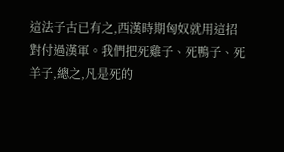這法子古已有之,西漢時期匈奴就用這招對付過漢軍。我們把死雞子、死鴨子、死羊子,總之,凡是死的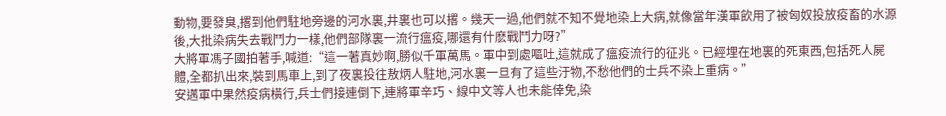動物,要發臭,撂到他們駐地旁邊的河水裏,井裏也可以撂。幾天一過,他們就不知不覺地染上大病,就像當年漢軍飲用了被匈奴投放疫畜的水源後,大批染病失去戰鬥力一樣,他們部隊裏一流行瘟疫,哪還有什麽戰鬥力呀?”
大將軍馮子國拍著手,喊道:“這一著真妙啊,勝似千軍萬馬。軍中到處嘔吐,這就成了瘟疫流行的征兆。已經埋在地裏的死東西,包括死人屍體,全都扒出來,裝到馬車上,到了夜裏投往敖炳人駐地,河水裏一旦有了這些汙物,不愁他們的士兵不染上重病。”
安邁軍中果然疫病橫行,兵士們接連倒下,連將軍辛巧、線中文等人也未能倖免,染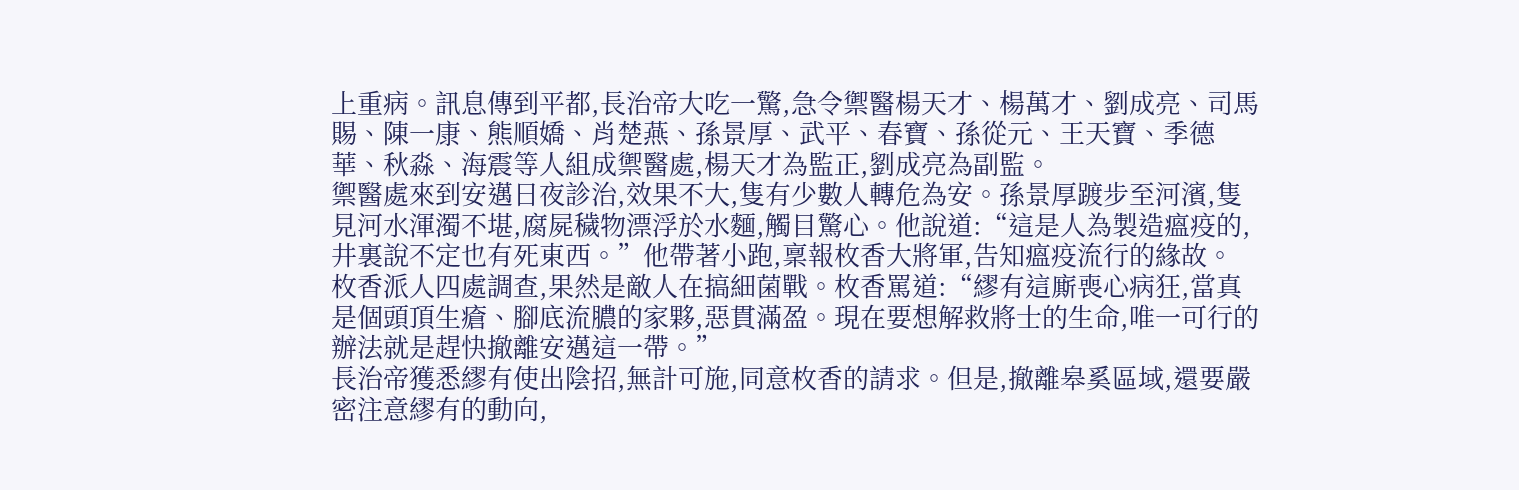上重病。訊息傳到平都,長治帝大吃一驚,急令禦醫楊天才、楊萬才、劉成亮、司馬賜、陳一康、熊順嬌、肖楚燕、孫景厚、武平、春寶、孫從元、王天寶、季德華、秋淼、海震等人組成禦醫處,楊天才為監正,劉成亮為副監。
禦醫處來到安邁日夜診治,效果不大,隻有少數人轉危為安。孫景厚踱步至河濱,隻見河水渾濁不堪,腐屍穢物漂浮於水麵,觸目驚心。他說道:“這是人為製造瘟疫的,井裏說不定也有死東西。”他帶著小跑,稟報枚香大將軍,告知瘟疫流行的緣故。
枚香派人四處調查,果然是敵人在搞細菌戰。枚香罵道:“繆有這廝喪心病狂,當真是個頭頂生瘡、腳底流膿的家夥,惡貫滿盈。現在要想解救將士的生命,唯一可行的辦法就是趕快撤離安邁這一帶。”
長治帝獲悉繆有使出陰招,無計可施,同意枚香的請求。但是,撤離皋奚區域,還要嚴密注意繆有的動向,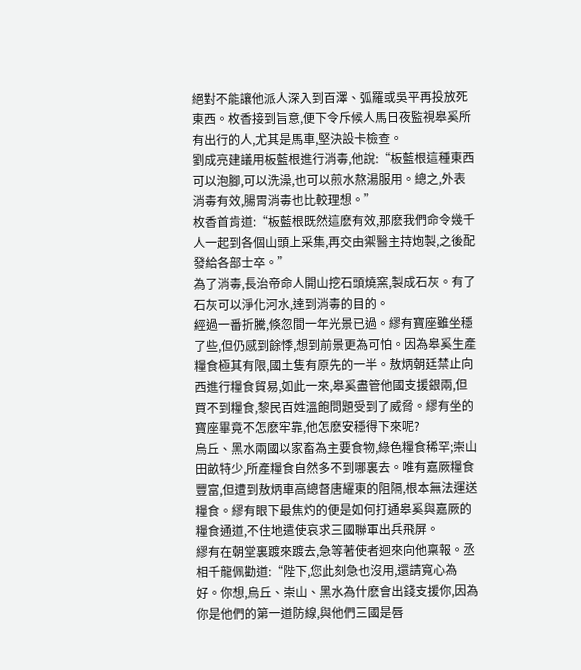絕對不能讓他派人深入到百澤、弧羅或吳平再投放死東西。枚香接到旨意,便下令斥候人馬日夜監視皋奚所有出行的人,尤其是馬車,堅決設卡檢查。
劉成亮建議用板藍根進行消毒,他說:“板藍根這種東西可以泡腳,可以洗澡,也可以煎水熬湯服用。總之,外表消毒有效,腸胃消毒也比較理想。”
枚香首肯道:“板藍根既然這麽有效,那麽我們命令幾千人一起到各個山頭上采集,再交由禦醫主持炮製,之後配發給各部士卒。”
為了消毒,長治帝命人開山挖石頭燒窯,製成石灰。有了石灰可以淨化河水,達到消毒的目的。
經過一番折騰,倏忽間一年光景已過。繆有寶座雖坐穩了些,但仍感到餘悸,想到前景更為可怕。因為皋奚生產糧食極其有限,國土隻有原先的一半。敖炳朝廷禁止向西進行糧食貿易,如此一來,皋奚盡管他國支援銀兩,但買不到糧食,黎民百姓溫飽問題受到了威脅。繆有坐的寶座畢竟不怎麽牢靠,他怎麽安穩得下來呢?
烏丘、黑水兩國以家畜為主要食物,綠色糧食稀罕;崇山田畝特少,所產糧食自然多不到哪裏去。唯有嘉厥糧食豐富,但遭到敖炳車高總督唐耀東的阻隔,根本無法運送糧食。繆有眼下最焦灼的便是如何打通皋奚與嘉厥的糧食通道,不住地遣使哀求三國聯軍出兵飛屏。
繆有在朝堂裏踱來踱去,急等著使者迴來向他稟報。丞相千龍佩勸道:“陛下,您此刻急也沒用,還請寬心為好。你想,烏丘、崇山、黑水為什麽會出錢支援你,因為你是他們的第一道防線,與他們三國是唇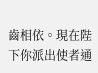齒相依。現在陛下你派出使者通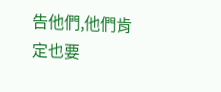告他們,他們肯定也要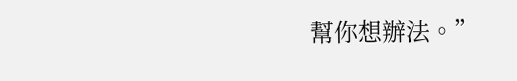幫你想辦法。”